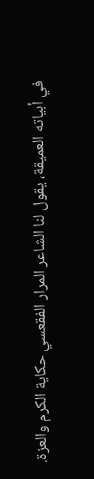في أبياته العميقة، يقول لنا الشاعر المرار الفقعسي حكاية الكرم والعزة.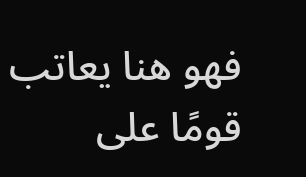فهو هنا يعاتب قومًا على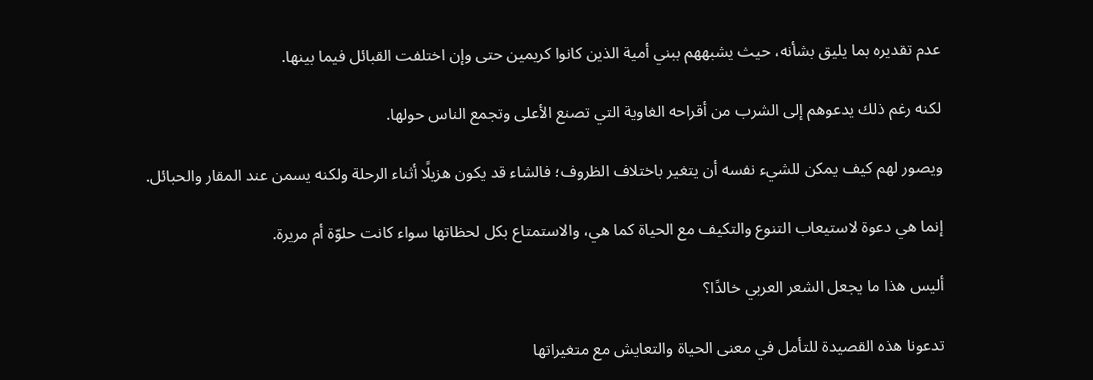عدم تقديره بما يليق بشأنه، حيث يشبههم ببني أمية الذين كانوا كريمين حتى وإن اختلفت القبائل فيما بينها.

لكنه رغم ذلك يدعوهم إلى الشرب من أقراحه الغاوية التي تصنع الأعلى وتجمع الناس حولها.

ويصور لهم كيف يمكن للشيء نفسه أن يتغير باختلاف الظروف؛ فالشاء قد يكون هزيلًا أثناء الرحلة ولكنه يسمن عند المقار والحبائل.

إنما هي دعوة لاستيعاب التنوع والتكيف مع الحياة كما هي، والاستمتاع بكل لحظاتها سواء كانت حلوّة أم مريرة.

أليس هذا ما يجعل الشعر العربي خالدًا؟

تدعونا هذه القصيدة للتأمل في معنى الحياة والتعايش مع متغيراتها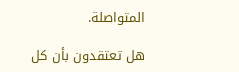المتواصلة.

هل تعتقدون بأن كل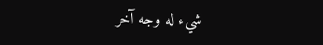شيء له وجه آخر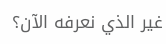غير الذي نعرفه الآن؟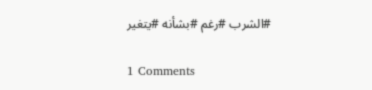#الشرب #رغم #بشأنه #يتغير

1 Comments